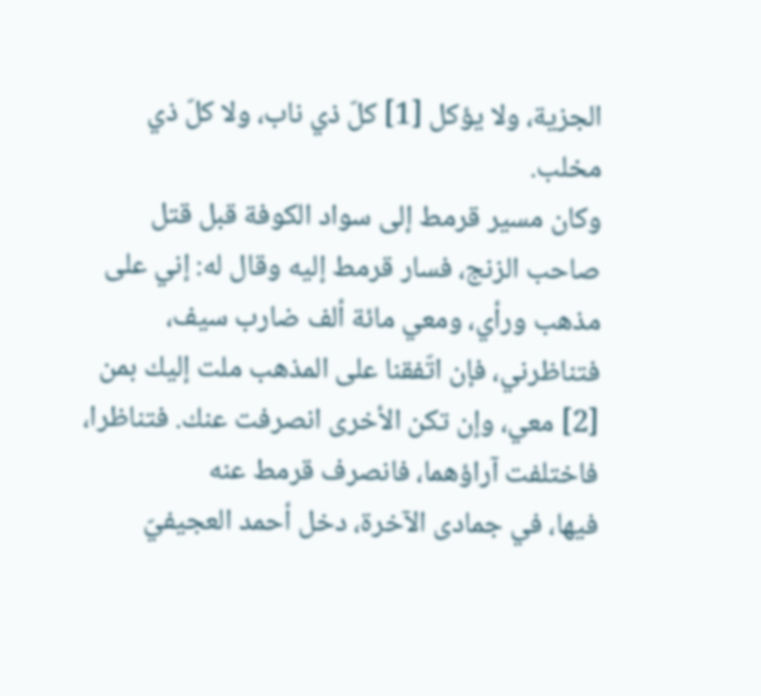الجزية، ولا يؤكل [1] كلّ ذي ناب، ولا كلّ ذي مخلب.
وكان مسير قرمط إلى سواد الكوفة قبل قتل صاحب الزنج، فسار قرمط إليه وقال له: إني على مذهب ورأي، ومعي مائة ألف ضارب سيف، فتناظرني، فإن اتّفقنا على المذهب ملت إليك بمن [2] معي، وإن تكن الأخرى انصرفت عنك. فتناظرا، فاختلفت آراؤهما، فانصرف قرمط عنه
فيها، في جمادى الآخرة، دخل أحمد العجيفيّ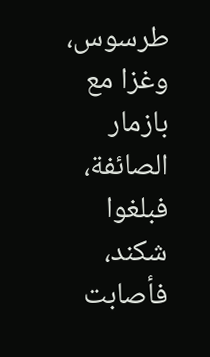طرسوس، وغزا مع بازمار الصائفة، فبلغوا شكند، فأصابت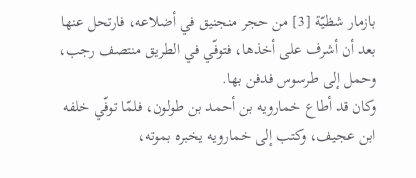بازمار شظيّة [3] من حجر منجنيق في أضلاعه، فارتحل عنها بعد أن أشرف على أخذها، فتوفّي في الطريق منتصف رجب، وحمل إلى طرسوس فدفن بها.
وكان قد أطاع خمارويه بن أحمد بن طولون، فلمّا توفّي خلفه ابن عجيف، وكتب إلى خمارويه يخبره بموته،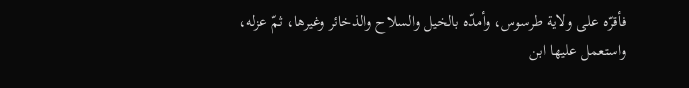فأقرّه على ولاية طرسوس، وأمدّه بالخيل والسلاح والذخائر وغيرها، ثمّ عزله، واستعمل عليها ابن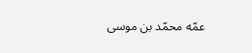عمّه محمّد بن موسى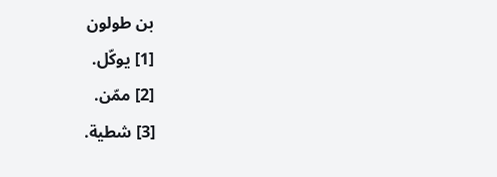بن طولون
[1] يوكّل.
[2] ممّن.
[3] شطية.